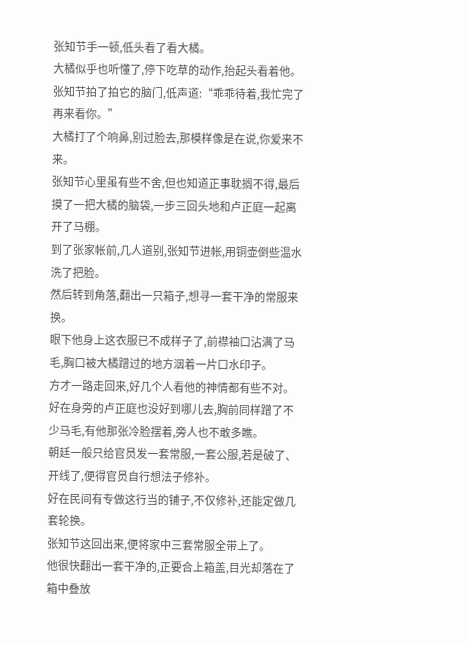张知节手一顿,低头看了看大橘。
大橘似乎也听懂了,停下吃草的动作,抬起头看着他。
张知节拍了拍它的脑门,低声道:“乖乖待着,我忙完了再来看你。”
大橘打了个响鼻,别过脸去,那模样像是在说,你爱来不来。
张知节心里虽有些不舍,但也知道正事耽搁不得,最后摸了一把大橘的脑袋,一步三回头地和卢正庭一起离开了马棚。
到了张家帐前,几人道别,张知节进帐,用铜壶倒些温水洗了把脸。
然后转到角落,翻出一只箱子,想寻一套干净的常服来换。
眼下他身上这衣服已不成样子了,前襟袖口沾满了马毛,胸口被大橘蹭过的地方洇着一片口水印子。
方才一路走回来,好几个人看他的神情都有些不对。
好在身旁的卢正庭也没好到哪儿去,胸前同样蹭了不少马毛,有他那张冷脸摆着,旁人也不敢多瞧。
朝廷一般只给官员发一套常服,一套公服,若是破了、开线了,便得官员自行想法子修补。
好在民间有专做这行当的铺子,不仅修补,还能定做几套轮换。
张知节这回出来,便将家中三套常服全带上了。
他很快翻出一套干净的,正要合上箱盖,目光却落在了箱中叠放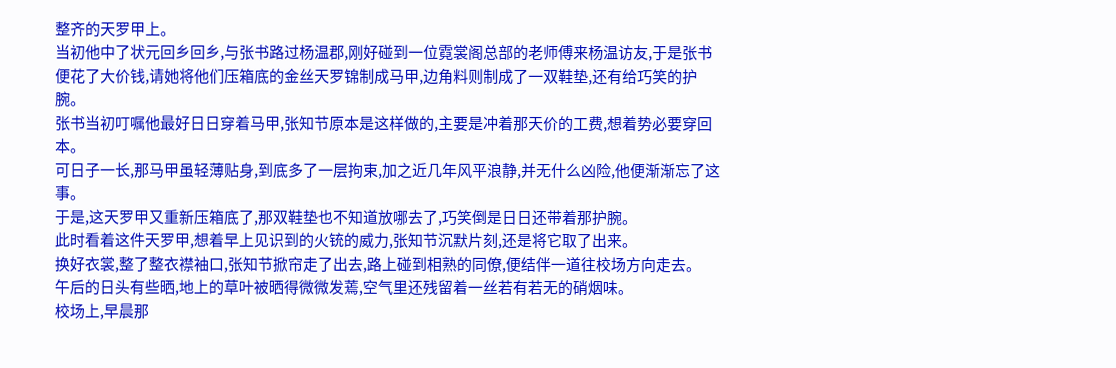整齐的天罗甲上。
当初他中了状元回乡回乡,与张书路过杨温郡,刚好碰到一位霓裳阁总部的老师傅来杨温访友,于是张书便花了大价钱,请她将他们压箱底的金丝天罗锦制成马甲,边角料则制成了一双鞋垫,还有给巧笑的护腕。
张书当初叮嘱他最好日日穿着马甲,张知节原本是这样做的,主要是冲着那天价的工费,想着势必要穿回本。
可日子一长,那马甲虽轻薄贴身,到底多了一层拘束,加之近几年风平浪静,并无什么凶险,他便渐渐忘了这事。
于是,这天罗甲又重新压箱底了,那双鞋垫也不知道放哪去了,巧笑倒是日日还带着那护腕。
此时看着这件天罗甲,想着早上见识到的火铳的威力,张知节沉默片刻,还是将它取了出来。
换好衣裳,整了整衣襟袖口,张知节掀帘走了出去,路上碰到相熟的同僚,便结伴一道往校场方向走去。
午后的日头有些晒,地上的草叶被晒得微微发蔫,空气里还残留着一丝若有若无的硝烟味。
校场上,早晨那